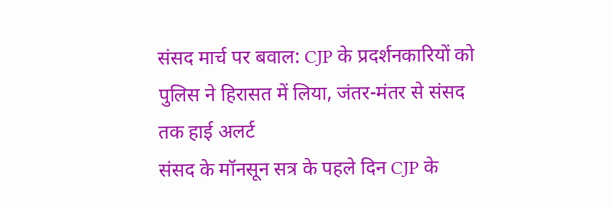संसद मार्च पर बवाल: CJP के प्रदर्शनकारियों को पुलिस ने हिरासत में लिया, जंतर-मंतर से संसद तक हाई अलर्ट
संसद के मॉनसून सत्र के पहले दिन CJP के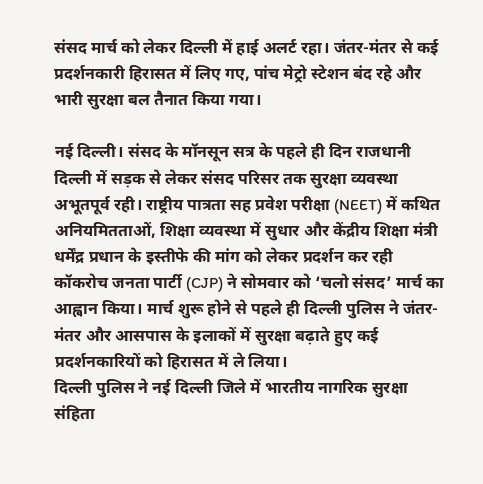संसद मार्च को लेकर दिल्ली में हाई अलर्ट रहा। जंतर-मंतर से कई प्रदर्शनकारी हिरासत में लिए गए, पांच मेट्रो स्टेशन बंद रहे और भारी सुरक्षा बल तैनात किया गया।

नई दिल्ली। संसद के मॉनसून सत्र के पहले ही दिन राजधानी दिल्ली में सड़क से लेकर संसद परिसर तक सुरक्षा व्यवस्था अभूतपूर्व रही। राष्ट्रीय पात्रता सह प्रवेश परीक्षा (NEET) में कथित अनियमितताओं, शिक्षा व्यवस्था में सुधार और केंद्रीय शिक्षा मंत्री धर्मेंद्र प्रधान के इस्तीफे की मांग को लेकर प्रदर्शन कर रही कॉकरोच जनता पार्टी (CJP) ने सोमवार को ‘चलो संसद’ मार्च का आह्वान किया। मार्च शुरू होने से पहले ही दिल्ली पुलिस ने जंतर-मंतर और आसपास के इलाकों में सुरक्षा बढ़ाते हुए कई प्रदर्शनकारियों को हिरासत में ले लिया।
दिल्ली पुलिस ने नई दिल्ली जिले में भारतीय नागरिक सुरक्षा संहिता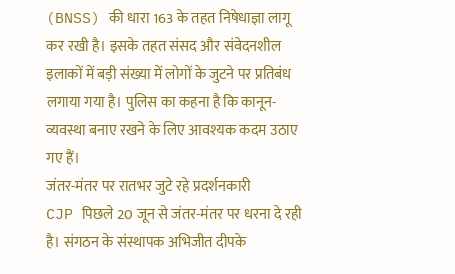(BNSS) की धारा 163 के तहत निषेधाज्ञा लागू कर रखी है। इसके तहत संसद और संवेदनशील इलाकों में बड़ी संख्या में लोगों के जुटने पर प्रतिबंध लगाया गया है। पुलिस का कहना है कि कानून-व्यवस्था बनाए रखने के लिए आवश्यक कदम उठाए गए हैं।
जंतर-मंतर पर रातभर जुटे रहे प्रदर्शनकारी
CJP पिछले 20 जून से जंतर-मंतर पर धरना दे रही है। संगठन के संस्थापक अभिजीत दीपके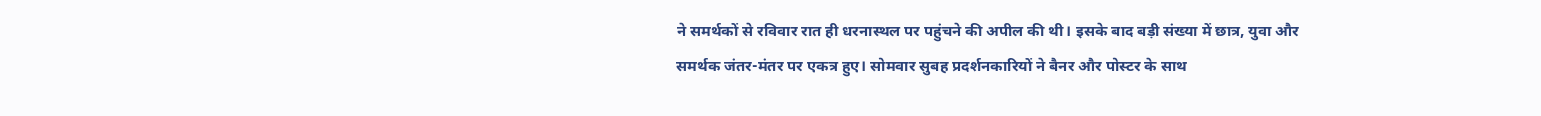ने समर्थकों से रविवार रात ही धरनास्थल पर पहुंचने की अपील की थी। इसके बाद बड़ी संख्या में छात्र, युवा और समर्थक जंतर-मंतर पर एकत्र हुए। सोमवार सुबह प्रदर्शनकारियों ने बैनर और पोस्टर के साथ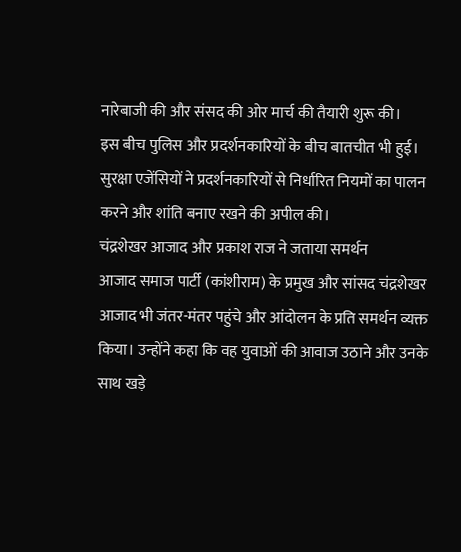नारेबाजी की और संसद की ओर मार्च की तैयारी शुरू की।
इस बीच पुलिस और प्रदर्शनकारियों के बीच बातचीत भी हुई। सुरक्षा एजेंसियों ने प्रदर्शनकारियों से निर्धारित नियमों का पालन करने और शांति बनाए रखने की अपील की।
चंद्रशेखर आजाद और प्रकाश राज ने जताया समर्थन
आजाद समाज पार्टी (कांशीराम) के प्रमुख और सांसद चंद्रशेखर आजाद भी जंतर-मंतर पहुंचे और आंदोलन के प्रति समर्थन व्यक्त किया। उन्होंने कहा कि वह युवाओं की आवाज उठाने और उनके साथ खड़े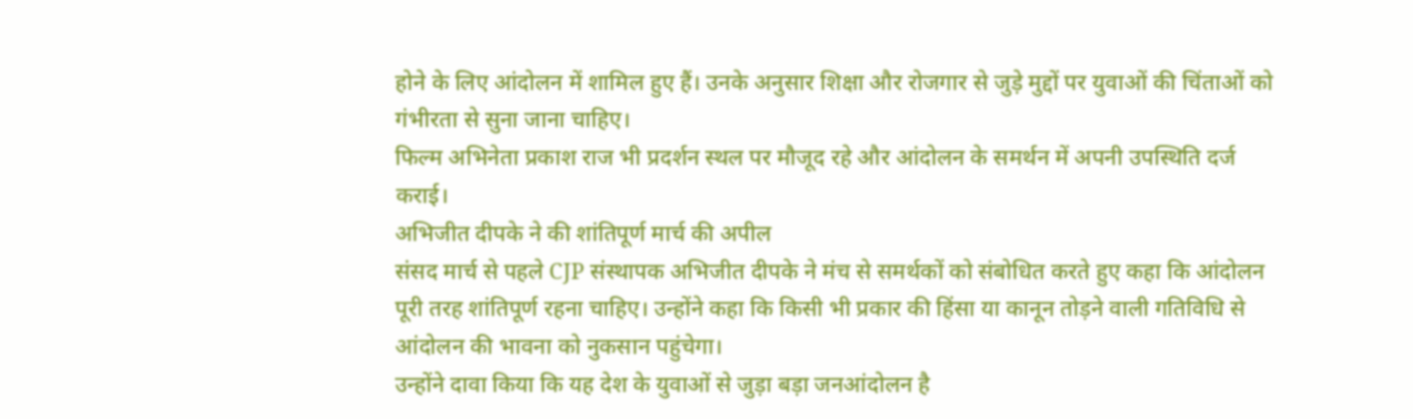होने के लिए आंदोलन में शामिल हुए हैं। उनके अनुसार शिक्षा और रोजगार से जुड़े मुद्दों पर युवाओं की चिंताओं को गंभीरता से सुना जाना चाहिए।
फिल्म अभिनेता प्रकाश राज भी प्रदर्शन स्थल पर मौजूद रहे और आंदोलन के समर्थन में अपनी उपस्थिति दर्ज कराई।
अभिजीत दीपके ने की शांतिपूर्ण मार्च की अपील
संसद मार्च से पहले CJP संस्थापक अभिजीत दीपके ने मंच से समर्थकों को संबोधित करते हुए कहा कि आंदोलन पूरी तरह शांतिपूर्ण रहना चाहिए। उन्होंने कहा कि किसी भी प्रकार की हिंसा या कानून तोड़ने वाली गतिविधि से आंदोलन की भावना को नुकसान पहुंचेगा।
उन्होंने दावा किया कि यह देश के युवाओं से जुड़ा बड़ा जनआंदोलन है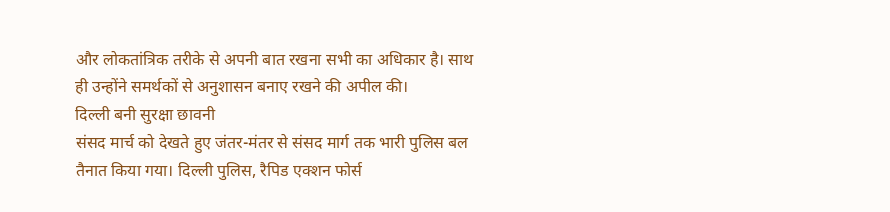और लोकतांत्रिक तरीके से अपनी बात रखना सभी का अधिकार है। साथ ही उन्होंने समर्थकों से अनुशासन बनाए रखने की अपील की।
दिल्ली बनी सुरक्षा छावनी
संसद मार्च को देखते हुए जंतर-मंतर से संसद मार्ग तक भारी पुलिस बल तैनात किया गया। दिल्ली पुलिस, रैपिड एक्शन फोर्स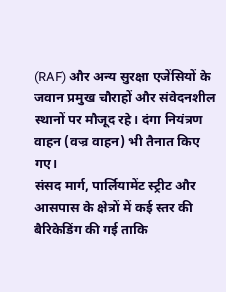(RAF) और अन्य सुरक्षा एजेंसियों के जवान प्रमुख चौराहों और संवेदनशील स्थानों पर मौजूद रहे। दंगा नियंत्रण वाहन (वज्र वाहन) भी तैनात किए गए।
संसद मार्ग, पार्लियामेंट स्ट्रीट और आसपास के क्षेत्रों में कई स्तर की बैरिकेडिंग की गई ताकि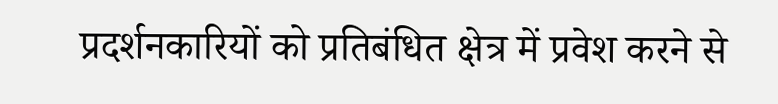प्रदर्शनकारियों को प्रतिबंधित क्षेत्र में प्रवेश करने से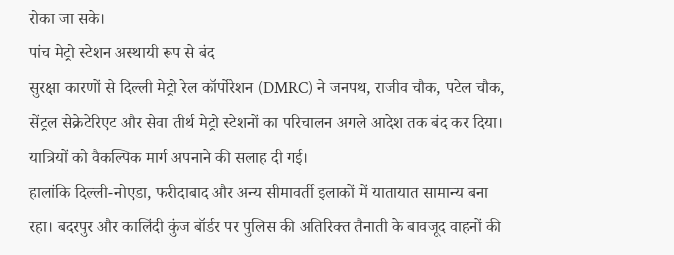रोका जा सके।
पांच मेट्रो स्टेशन अस्थायी रूप से बंद
सुरक्षा कारणों से दिल्ली मेट्रो रेल कॉर्पोरेशन (DMRC) ने जनपथ, राजीव चौक, पटेल चौक, सेंट्रल सेक्रेटेरिएट और सेवा तीर्थ मेट्रो स्टेशनों का परिचालन अगले आदेश तक बंद कर दिया। यात्रियों को वैकल्पिक मार्ग अपनाने की सलाह दी गई।
हालांकि दिल्ली-नोएडा, फरीदाबाद और अन्य सीमावर्ती इलाकों में यातायात सामान्य बना रहा। बदरपुर और कालिंदी कुंज बॉर्डर पर पुलिस की अतिरिक्त तैनाती के बावजूद वाहनों की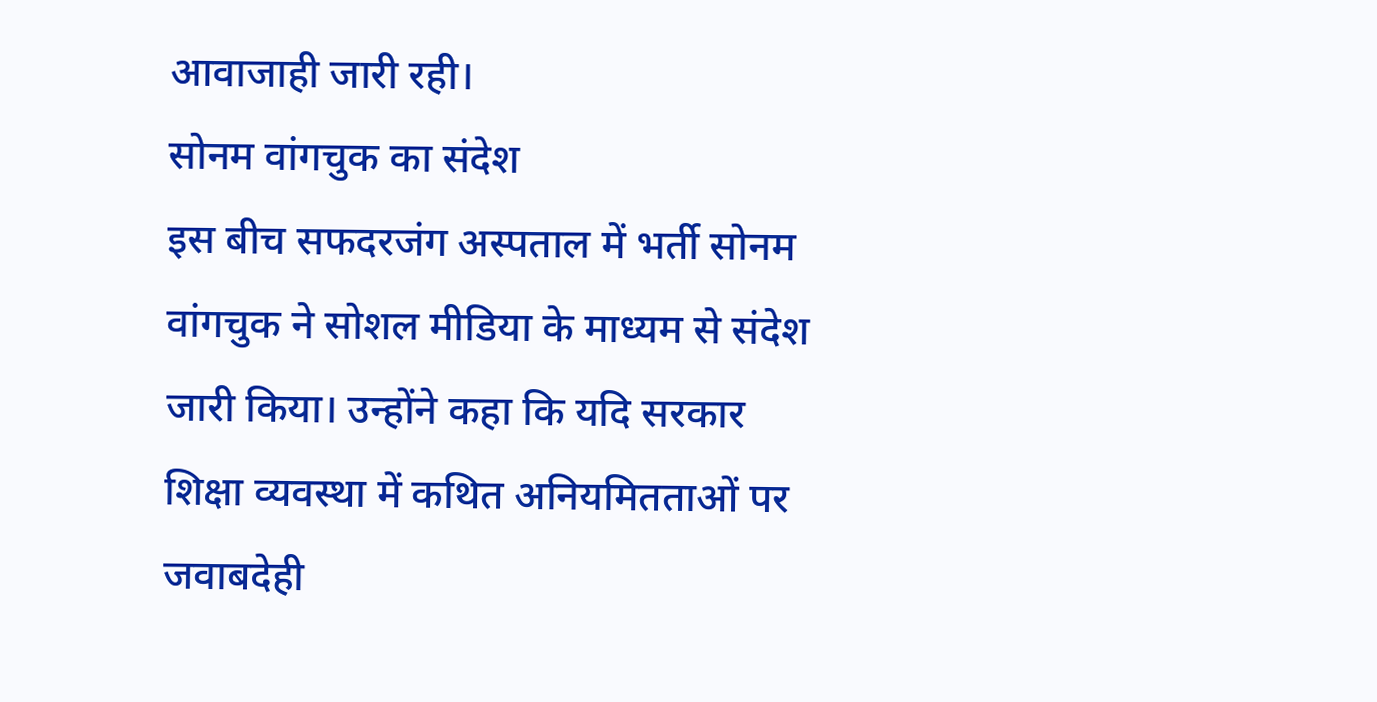आवाजाही जारी रही।
सोनम वांगचुक का संदेश
इस बीच सफदरजंग अस्पताल में भर्ती सोनम वांगचुक ने सोशल मीडिया के माध्यम से संदेश जारी किया। उन्होंने कहा कि यदि सरकार शिक्षा व्यवस्था में कथित अनियमितताओं पर जवाबदेही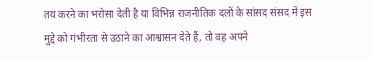तय करने का भरोसा देती है या विभिन्न राजनीतिक दलों के सांसद संसद में इस मुद्दे को गंभीरता से उठाने का आश्वासन देते हैं, तो वह अपने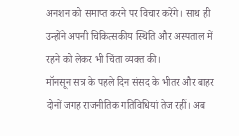अनशन को समाप्त करने पर विचार करेंगे। साथ ही उन्होंने अपनी चिकित्सकीय स्थिति और अस्पताल में रहने को लेकर भी चिंता व्यक्त की।
मॉनसून सत्र के पहले दिन संसद के भीतर और बाहर दोनों जगह राजनीतिक गतिविधियां तेज रहीं। अब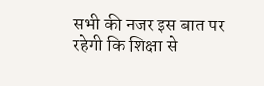सभी की नजर इस बात पर रहेगी कि शिक्षा से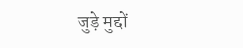जुड़े मुद्दों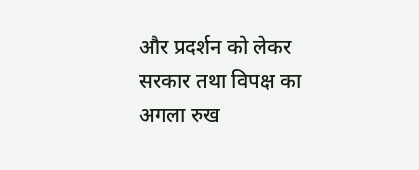और प्रदर्शन को लेकर सरकार तथा विपक्ष का अगला रुख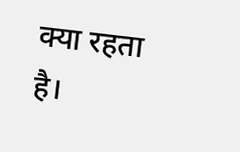क्या रहता है।